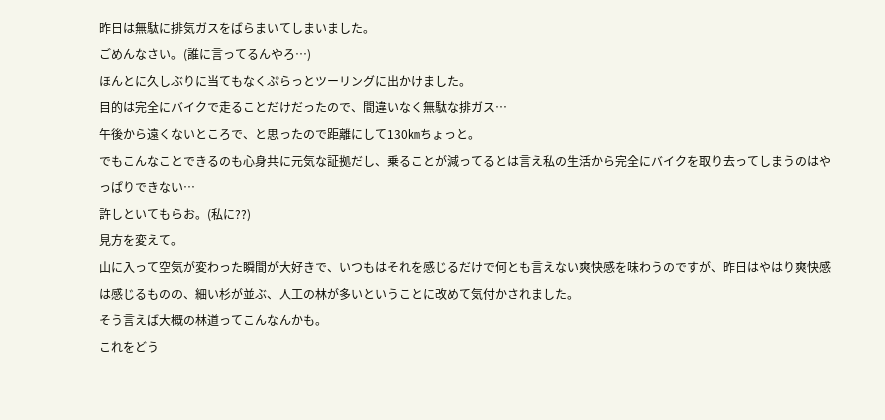昨日は無駄に排気ガスをばらまいてしまいました。
ごめんなさい。(誰に言ってるんやろ…)
ほんとに久しぶりに当てもなくぷらっとツーリングに出かけました。
目的は完全にバイクで走ることだけだったので、間違いなく無駄な排ガス…
午後から遠くないところで、と思ったので距離にして130㎞ちょっと。
でもこんなことできるのも心身共に元気な証拠だし、乗ることが減ってるとは言え私の生活から完全にバイクを取り去ってしまうのはやっぱりできない…
許しといてもらお。(私に??)
見方を変えて。
山に入って空気が変わった瞬間が大好きで、いつもはそれを感じるだけで何とも言えない爽快感を味わうのですが、昨日はやはり爽快感は感じるものの、細い杉が並ぶ、人工の林が多いということに改めて気付かされました。
そう言えば大概の林道ってこんなんかも。
これをどう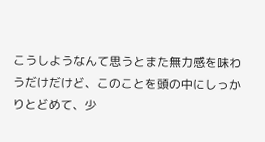こうしようなんて思うとまた無力感を味わうだけだけど、このことを頭の中にしっかりとどめて、少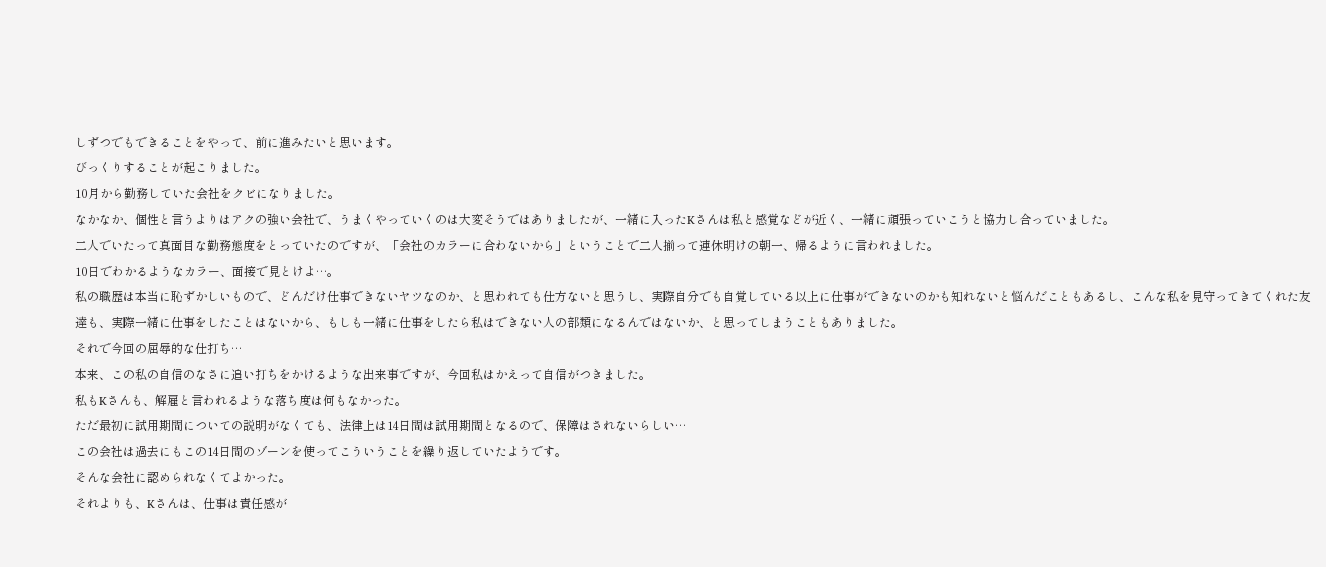しずつでもできることをやって、前に進みたいと思います。
びっくりすることが起こりました。
10月から勤務していた会社をクビになりました。
なかなか、個性と言うよりはアクの強い会社で、うまくやっていくのは大変そうではありましたが、一緒に入ったKさんは私と感覚などが近く、一緒に頑張っていこうと協力し合っていました。
二人でいたって真面目な勤務態度をとっていたのですが、「会社のカラーに合わないから」ということで二人揃って連休明けの朝一、帰るように言われました。
10日でわかるようなカラー、面接で見とけよ…。
私の職歴は本当に恥ずかしいもので、どんだけ仕事できないヤツなのか、と思われても仕方ないと思うし、実際自分でも自覚している以上に仕事ができないのかも知れないと悩んだこともあるし、こんな私を見守ってきてくれた友達も、実際一緒に仕事をしたことはないから、もしも一緒に仕事をしたら私はできない人の部類になるんではないか、と思ってしまうこともありました。
それで今回の屈辱的な仕打ち…
本来、この私の自信のなさに追い打ちをかけるような出来事ですが、今回私はかえって自信がつきました。
私もKさんも、解雇と言われるような落ち度は何もなかった。
ただ最初に試用期間についての説明がなくても、法律上は14日間は試用期間となるので、保障はされないらしい…
この会社は過去にもこの14日間のゾーンを使ってこういうことを繰り返していたようです。
そんな会社に認められなくてよかった。
それよりも、Kさんは、仕事は責任感が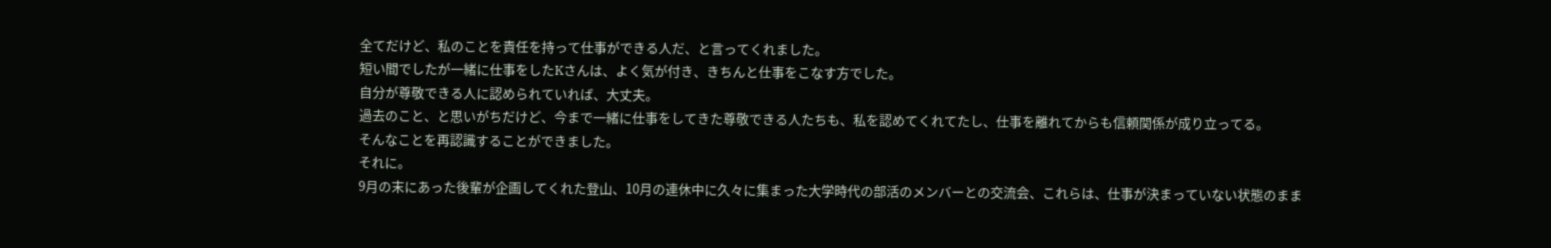全てだけど、私のことを責任を持って仕事ができる人だ、と言ってくれました。
短い間でしたが一緒に仕事をしたKさんは、よく気が付き、きちんと仕事をこなす方でした。
自分が尊敬できる人に認められていれば、大丈夫。
過去のこと、と思いがちだけど、今まで一緒に仕事をしてきた尊敬できる人たちも、私を認めてくれてたし、仕事を離れてからも信頼関係が成り立ってる。
そんなことを再認識することができました。
それに。
9月の末にあった後輩が企画してくれた登山、10月の連休中に久々に集まった大学時代の部活のメンバーとの交流会、これらは、仕事が決まっていない状態のまま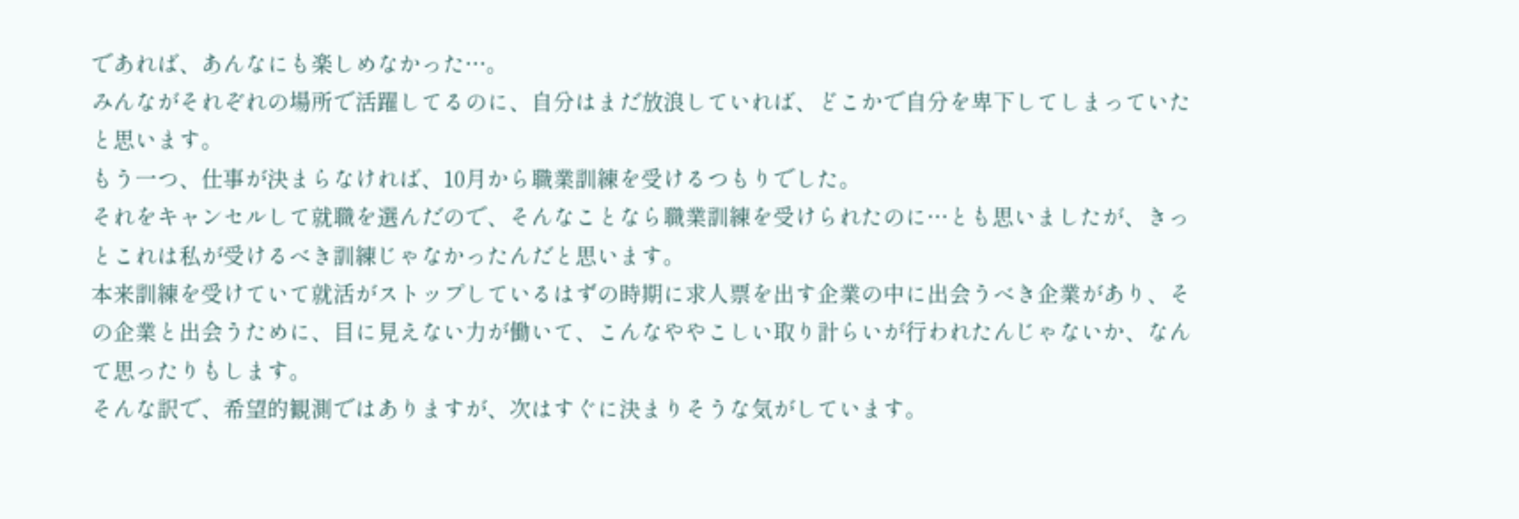であれば、あんなにも楽しめなかった…。
みんながそれぞれの場所で活躍してるのに、自分はまだ放浪していれば、どこかで自分を卑下してしまっていたと思います。
もう一つ、仕事が決まらなければ、10月から職業訓練を受けるつもりでした。
それをキャンセルして就職を選んだので、そんなことなら職業訓練を受けられたのに…とも思いましたが、きっとこれは私が受けるべき訓練じゃなかったんだと思います。
本来訓練を受けていて就活がストップしているはずの時期に求人票を出す企業の中に出会うべき企業があり、その企業と出会うために、目に見えない力が働いて、こんなややこしい取り計らいが行われたんじゃないか、なんて思ったりもします。
そんな訳で、希望的観測ではありますが、次はすぐに決まりそうな気がしています。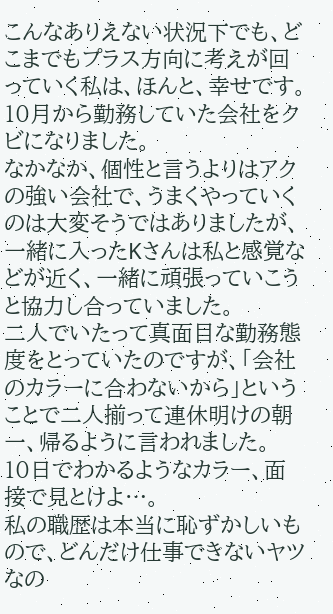こんなありえない状況下でも、どこまでもプラス方向に考えが回っていく私は、ほんと、幸せです。
10月から勤務していた会社をクビになりました。
なかなか、個性と言うよりはアクの強い会社で、うまくやっていくのは大変そうではありましたが、一緒に入ったKさんは私と感覚などが近く、一緒に頑張っていこうと協力し合っていました。
二人でいたって真面目な勤務態度をとっていたのですが、「会社のカラーに合わないから」ということで二人揃って連休明けの朝一、帰るように言われました。
10日でわかるようなカラー、面接で見とけよ…。
私の職歴は本当に恥ずかしいもので、どんだけ仕事できないヤツなの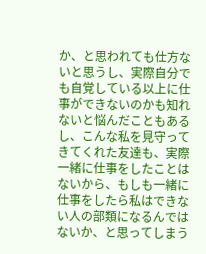か、と思われても仕方ないと思うし、実際自分でも自覚している以上に仕事ができないのかも知れないと悩んだこともあるし、こんな私を見守ってきてくれた友達も、実際一緒に仕事をしたことはないから、もしも一緒に仕事をしたら私はできない人の部類になるんではないか、と思ってしまう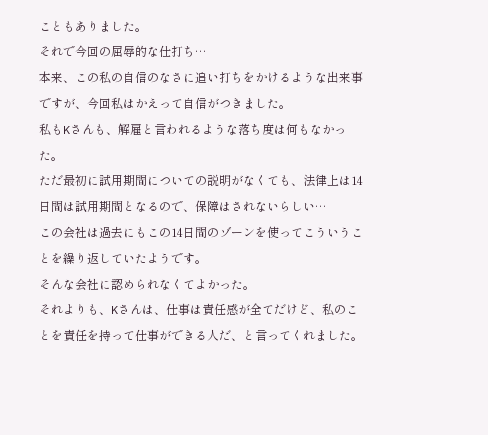こともありました。
それで今回の屈辱的な仕打ち…
本来、この私の自信のなさに追い打ちをかけるような出来事ですが、今回私はかえって自信がつきました。
私もKさんも、解雇と言われるような落ち度は何もなかった。
ただ最初に試用期間についての説明がなくても、法律上は14日間は試用期間となるので、保障はされないらしい…
この会社は過去にもこの14日間のゾーンを使ってこういうことを繰り返していたようです。
そんな会社に認められなくてよかった。
それよりも、Kさんは、仕事は責任感が全てだけど、私のことを責任を持って仕事ができる人だ、と言ってくれました。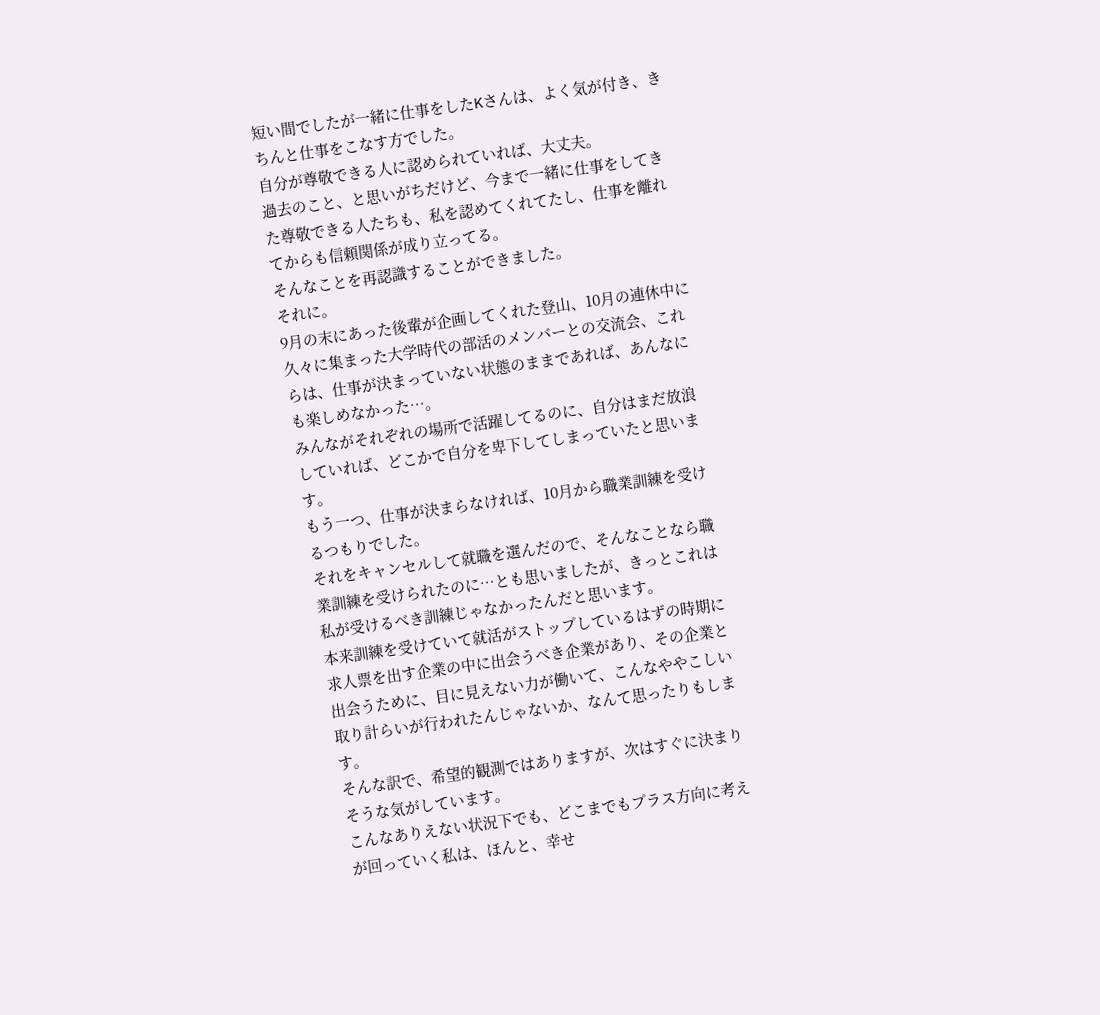短い間でしたが一緒に仕事をしたKさんは、よく気が付き、きちんと仕事をこなす方でした。
自分が尊敬できる人に認められていれば、大丈夫。
過去のこと、と思いがちだけど、今まで一緒に仕事をしてきた尊敬できる人たちも、私を認めてくれてたし、仕事を離れてからも信頼関係が成り立ってる。
そんなことを再認識することができました。
それに。
9月の末にあった後輩が企画してくれた登山、10月の連休中に久々に集まった大学時代の部活のメンバーとの交流会、これらは、仕事が決まっていない状態のままであれば、あんなにも楽しめなかった…。
みんながそれぞれの場所で活躍してるのに、自分はまだ放浪していれば、どこかで自分を卑下してしまっていたと思います。
もう一つ、仕事が決まらなければ、10月から職業訓練を受けるつもりでした。
それをキャンセルして就職を選んだので、そんなことなら職業訓練を受けられたのに…とも思いましたが、きっとこれは私が受けるべき訓練じゃなかったんだと思います。
本来訓練を受けていて就活がストップしているはずの時期に求人票を出す企業の中に出会うべき企業があり、その企業と出会うために、目に見えない力が働いて、こんなややこしい取り計らいが行われたんじゃないか、なんて思ったりもします。
そんな訳で、希望的観測ではありますが、次はすぐに決まりそうな気がしています。
こんなありえない状況下でも、どこまでもプラス方向に考えが回っていく私は、ほんと、幸せ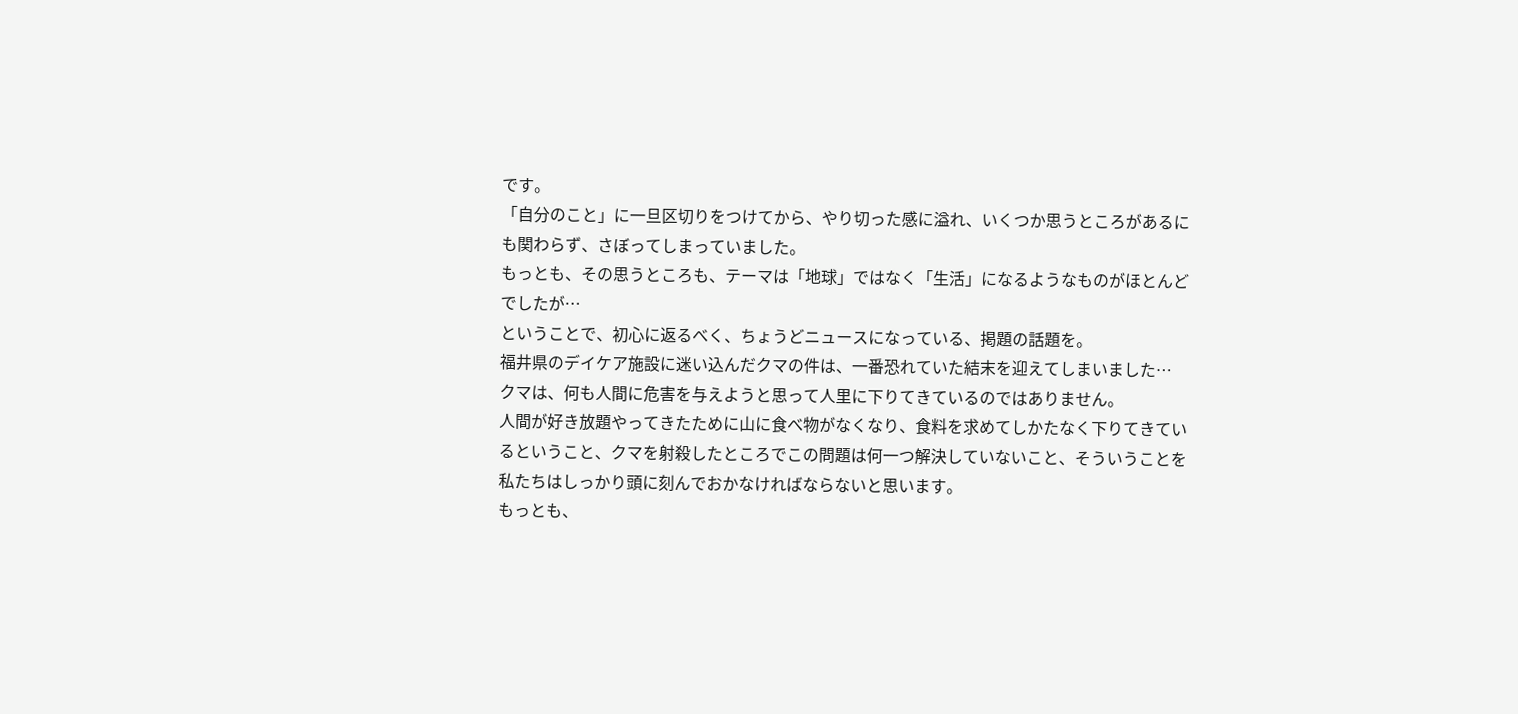です。
「自分のこと」に一旦区切りをつけてから、やり切った感に溢れ、いくつか思うところがあるにも関わらず、さぼってしまっていました。
もっとも、その思うところも、テーマは「地球」ではなく「生活」になるようなものがほとんどでしたが…
ということで、初心に返るべく、ちょうどニュースになっている、掲題の話題を。
福井県のデイケア施設に迷い込んだクマの件は、一番恐れていた結末を迎えてしまいました…
クマは、何も人間に危害を与えようと思って人里に下りてきているのではありません。
人間が好き放題やってきたために山に食べ物がなくなり、食料を求めてしかたなく下りてきているということ、クマを射殺したところでこの問題は何一つ解決していないこと、そういうことを私たちはしっかり頭に刻んでおかなければならないと思います。
もっとも、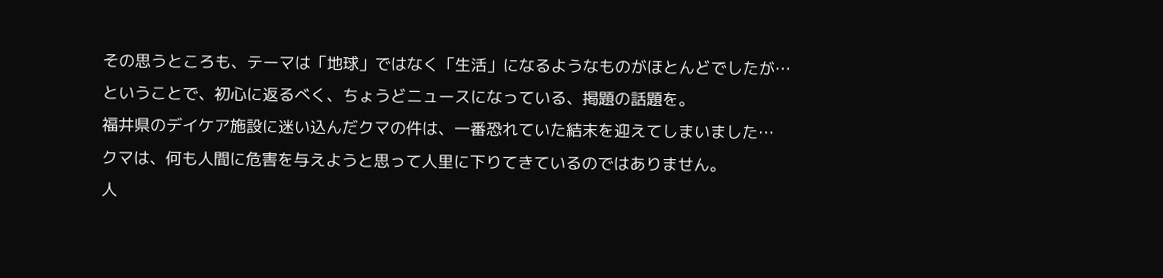その思うところも、テーマは「地球」ではなく「生活」になるようなものがほとんどでしたが…
ということで、初心に返るべく、ちょうどニュースになっている、掲題の話題を。
福井県のデイケア施設に迷い込んだクマの件は、一番恐れていた結末を迎えてしまいました…
クマは、何も人間に危害を与えようと思って人里に下りてきているのではありません。
人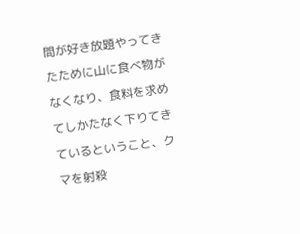間が好き放題やってきたために山に食べ物がなくなり、食料を求めてしかたなく下りてきているということ、クマを射殺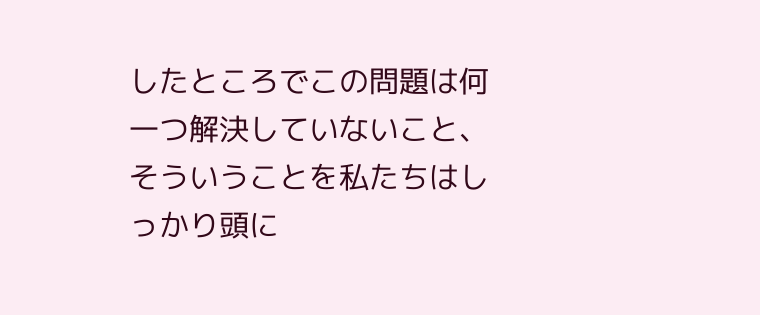したところでこの問題は何一つ解決していないこと、そういうことを私たちはしっかり頭に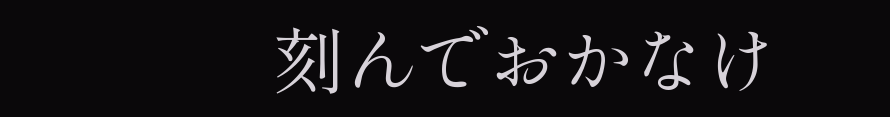刻んでおかなけ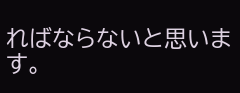ればならないと思います。